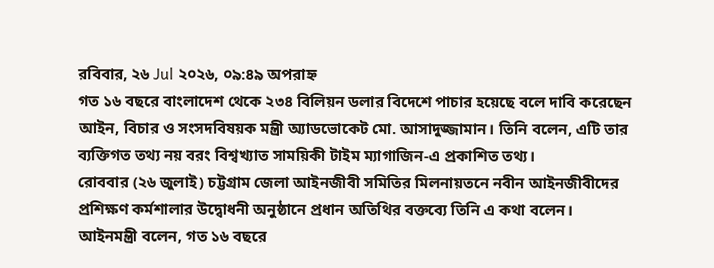রবিবার, ২৬ Jul ২০২৬, ০৯:৪৯ অপরাহ্ন
গত ১৬ বছরে বাংলাদেশ থেকে ২৩৪ বিলিয়ন ডলার বিদেশে পাচার হয়েছে বলে দাবি করেছেন আইন, বিচার ও সংসদবিষয়ক মন্ত্রী অ্যাডভোকেট মো. আসাদুজ্জামান। তিনি বলেন, এটি তার ব্যক্তিগত তথ্য নয় বরং বিশ্বখ্যাত সাময়িকী টাইম ম্যাগাজিন-এ প্রকাশিত তথ্য।
রোববার (২৬ জুলাই) চট্টগ্রাম জেলা আইনজীবী সমিতির মিলনায়তনে নবীন আইনজীবীদের প্রশিক্ষণ কর্মশালার উদ্বোধনী অনুষ্ঠানে প্রধান অতিথির বক্তব্যে তিনি এ কথা বলেন।
আইনমন্ত্রী বলেন, গত ১৬ বছরে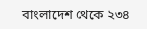বাংলাদেশ থেকে ২৩৪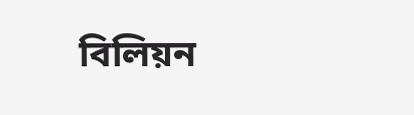বিলিয়ন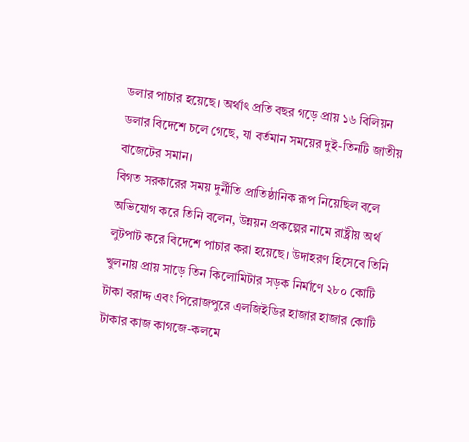ডলার পাচার হয়েছে। অর্থাৎ প্রতি বছর গড়ে প্রায় ১৬ বিলিয়ন ডলার বিদেশে চলে গেছে, যা বর্তমান সময়ের দুই-তিনটি জাতীয় বাজেটের সমান।
বিগত সরকারের সময় দুর্নীতি প্রাতিষ্ঠানিক রূপ নিয়েছিল বলে অভিযোগ করে তিনি বলেন, উন্নয়ন প্রকল্পের নামে রাষ্ট্রীয় অর্থ লুটপাট করে বিদেশে পাচার করা হয়েছে। উদাহরণ হিসেবে তিনি খুলনায় প্রায় সাড়ে তিন কিলোমিটার সড়ক নির্মাণে ২৮০ কোটি টাকা বরাদ্দ এবং পিরোজপুরে এলজিইডির হাজার হাজার কোটি টাকার কাজ কাগজে-কলমে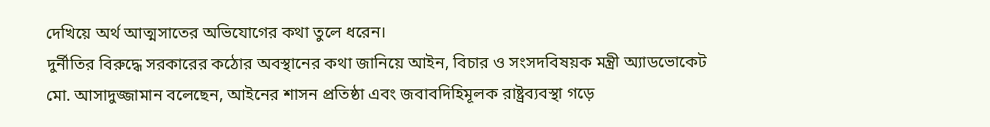দেখিয়ে অর্থ আত্মসাতের অভিযোগের কথা তুলে ধরেন।
দুর্নীতির বিরুদ্ধে সরকারের কঠোর অবস্থানের কথা জানিয়ে আইন, বিচার ও সংসদবিষয়ক মন্ত্রী অ্যাডভোকেট মো. আসাদুজ্জামান বলেছেন, আইনের শাসন প্রতিষ্ঠা এবং জবাবদিহিমূলক রাষ্ট্রব্যবস্থা গড়ে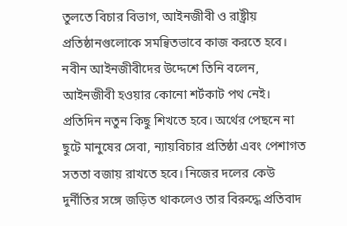তুলতে বিচার বিভাগ, আইনজীবী ও রাষ্ট্রীয় প্রতিষ্ঠানগুলোকে সমন্বিতভাবে কাজ করতে হবে।
নবীন আইনজীবীদের উদ্দেশে তিনি বলেন, আইনজীবী হওয়ার কোনো শর্টকাট পথ নেই। প্রতিদিন নতুন কিছু শিখতে হবে। অর্থের পেছনে না ছুটে মানুষের সেবা, ন্যায়বিচার প্রতিষ্ঠা এবং পেশাগত সততা বজায় রাখতে হবে। নিজের দলের কেউ দুর্নীতির সঙ্গে জড়িত থাকলেও তার বিরুদ্ধে প্রতিবাদ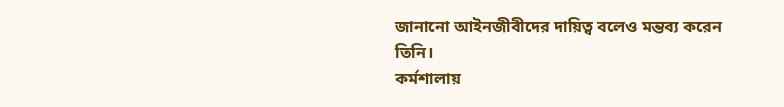জানানো আইনজীবীদের দায়িত্ব বলেও মন্তব্য করেন তিনি।
কর্মশালায়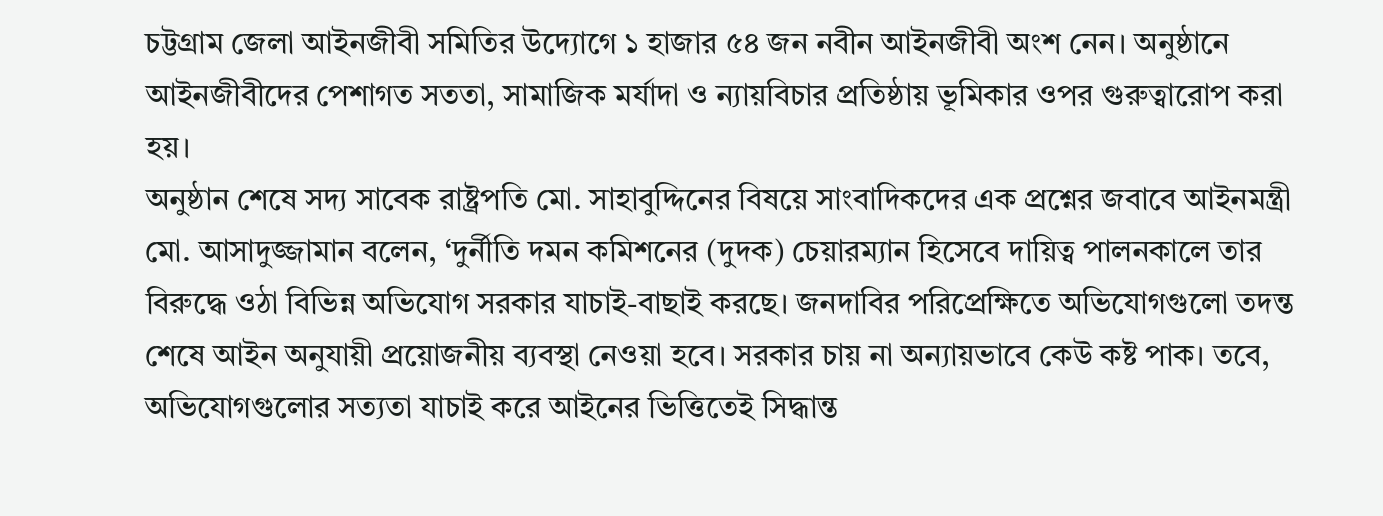চট্টগ্রাম জেলা আইনজীবী সমিতির উদ্যোগে ১ হাজার ৫৪ জন নবীন আইনজীবী অংশ নেন। অনুষ্ঠানে আইনজীবীদের পেশাগত সততা, সামাজিক মর্যাদা ও ন্যায়বিচার প্রতিষ্ঠায় ভূমিকার ওপর গুরুত্বারোপ করা হয়।
অনুষ্ঠান শেষে সদ্য সাবেক রাষ্ট্রপতি মো. সাহাবুদ্দিনের বিষয়ে সাংবাদিকদের এক প্রশ্নের জবাবে আইনমন্ত্রী মো. আসাদুজ্জামান বলেন, ‘দুর্নীতি দমন কমিশনের (দুদক) চেয়ারম্যান হিসেবে দায়িত্ব পালনকালে তার বিরুদ্ধে ওঠা বিভিন্ন অভিযোগ সরকার যাচাই-বাছাই করছে। জনদাবির পরিপ্রেক্ষিতে অভিযোগগুলো তদন্ত শেষে আইন অনুযায়ী প্রয়োজনীয় ব্যবস্থা নেওয়া হবে। সরকার চায় না অন্যায়ভাবে কেউ কষ্ট পাক। তবে, অভিযোগগুলোর সত্যতা যাচাই করে আইনের ভিত্তিতেই সিদ্ধান্ত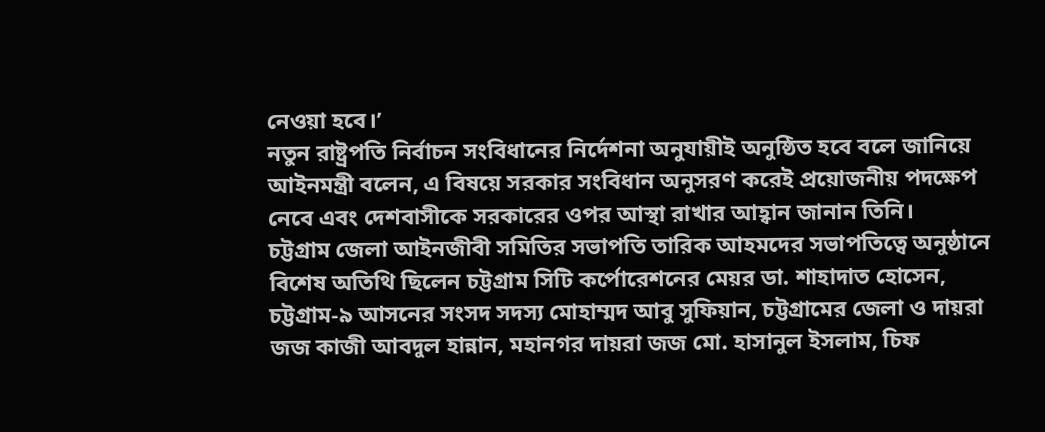নেওয়া হবে।’
নতুন রাষ্ট্রপতি নির্বাচন সংবিধানের নির্দেশনা অনুযায়ীই অনুষ্ঠিত হবে বলে জানিয়ে আইনমন্ত্রী বলেন, এ বিষয়ে সরকার সংবিধান অনুসরণ করেই প্রয়োজনীয় পদক্ষেপ নেবে এবং দেশবাসীকে সরকারের ওপর আস্থা রাখার আহ্বান জানান তিনি।
চট্টগ্রাম জেলা আইনজীবী সমিতির সভাপতি তারিক আহমদের সভাপতিত্বে অনুষ্ঠানে বিশেষ অতিথি ছিলেন চট্টগ্রাম সিটি কর্পোরেশনের মেয়র ডা. শাহাদাত হোসেন, চট্টগ্রাম-৯ আসনের সংসদ সদস্য মোহাম্মদ আবু সুফিয়ান, চট্টগ্রামের জেলা ও দায়রা জজ কাজী আবদুল হান্নান, মহানগর দায়রা জজ মো. হাসানুল ইসলাম, চিফ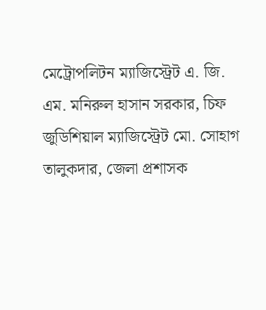মেট্রোপলিটন ম্যাজিস্ট্রেট এ. জি. এম. মনিরুল হাসান সরকার, চিফ জুডিশিয়াল ম্যাজিস্ট্রেট মো. সোহাগ তালুকদার, জেলা প্রশাসক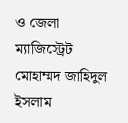ও জেলা ম্যাজিস্ট্রেট মোহাম্মদ জাহিদুল ইসলাম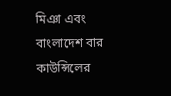মিঞা এবং বাংলাদেশ বার কাউন্সিলের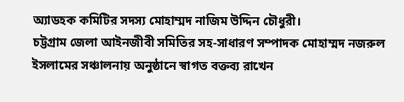অ্যাডহক কমিটির সদস্য মোহাম্মদ নাজিম উদ্দিন চৌধুরী।
চট্টগ্রাম জেলা আইনজীবী সমিতির সহ-সাধারণ সম্পাদক মোহাম্মদ নজরুল ইসলামের সঞ্চালনায় অনুষ্ঠানে স্বাগত বক্তব্য রাখেন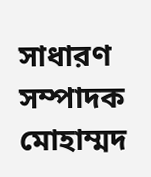সাধারণ সম্পাদক মোহাম্মদ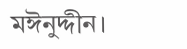মঈনুদ্দীন।